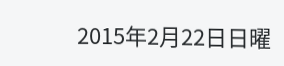2015年2月22日日曜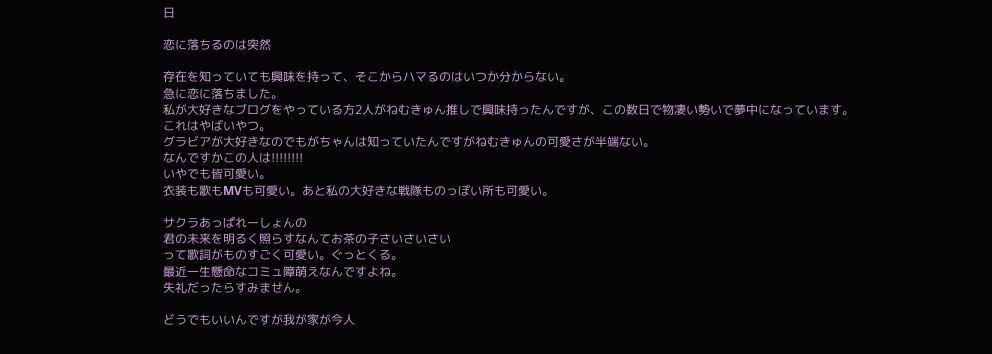日

恋に落ちるのは突然

存在を知っていても興味を持って、そこからハマるのはいつか分からない。
急に恋に落ちました。
私が大好きなブログをやっている方2人がねむきゅん推しで興味持ったんですが、この数日で物凄い勢いで夢中になっています。
これはやばいやつ。
グラビアが大好きなのでもがちゃんは知っていたんですがねむきゅんの可愛さが半端ない。
なんですかこの人は!!!!!!!!
いやでも皆可愛い。
衣装も歌もMVも可愛い。あと私の大好きな戦隊ものっぽい所も可愛い。

サクラあっぱれーしょんの
君の未来を明るく照らすなんてお茶の子さいさいさい
って歌詞がものすごく可愛い。ぐっとくる。
最近一生懸命なコミュ障萌えなんですよね。
失礼だったらすみません。

どうでもいいんですが我が家が今人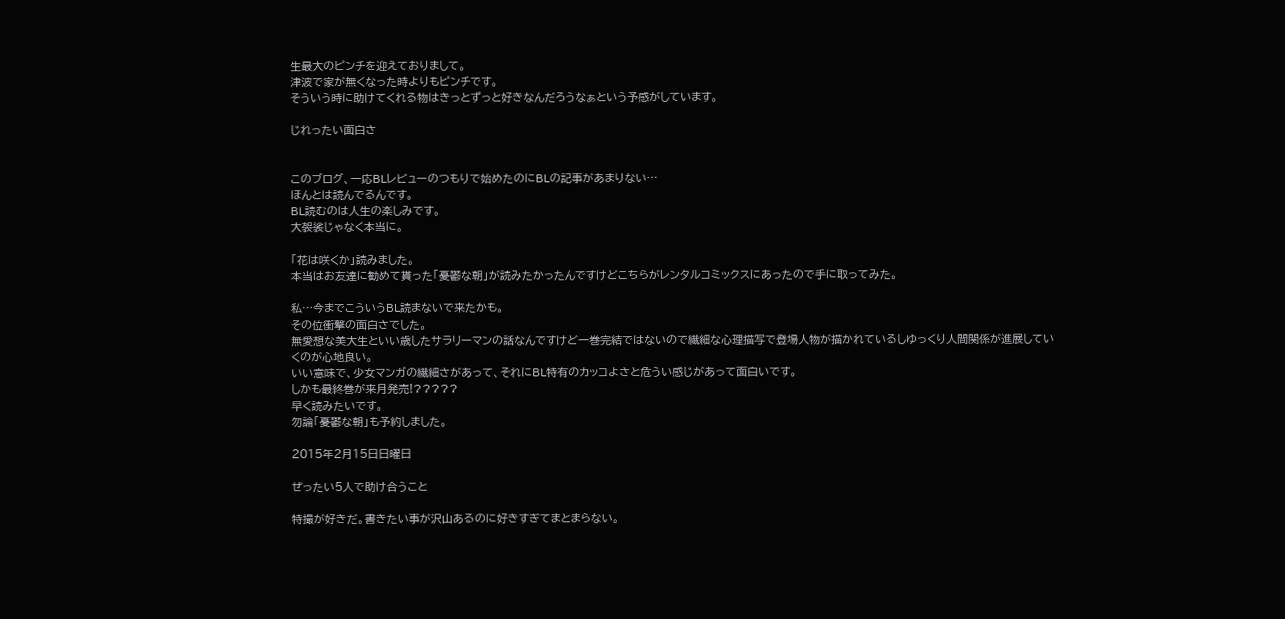生最大のピンチを迎えておりまして。
津波で家が無くなった時よりもピンチです。
そういう時に助けてくれる物はきっとずっと好きなんだろうなぁという予感がしています。

じれったい面白さ


このブログ、一応BLレビューのつもりで始めたのにBLの記事があまりない…
ほんとは読んでるんです。
BL読むのは人生の楽しみです。
大袈裟じゃなく本当に。

「花は咲くか」読みました。
本当はお友達に勧めて貰った「憂鬱な朝」が読みたかったんですけどこちらがレンタルコミックスにあったので手に取ってみた。

私…今までこういうBL読まないで来たかも。
その位衝撃の面白さでした。
無愛想な美大生といい歳したサラリーマンの話なんですけど一巻完結ではないので繊細な心理描写で登場人物が描かれているしゆっくり人間関係が進展していくのが心地良い。
いい意味で、少女マンガの繊細さがあって、それにBL特有のカッコよさと危うい感じがあって面白いです。
しかも最終巻が来月発売!?????
早く読みたいです。
勿論「憂鬱な朝」も予約しました。

2015年2月15日日曜日

ぜったい5人で助け合うこと

特撮が好きだ。書きたい事が沢山あるのに好きすぎてまとまらない。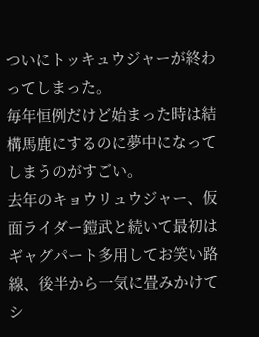ついにトッキュウジャーが終わってしまった。
毎年恒例だけど始まった時は結構馬鹿にするのに夢中になってしまうのがすごい。
去年のキョウリュウジャー、仮面ライダー鎧武と続いて最初はギャグパート多用してお笑い路線、後半から一気に畳みかけてシ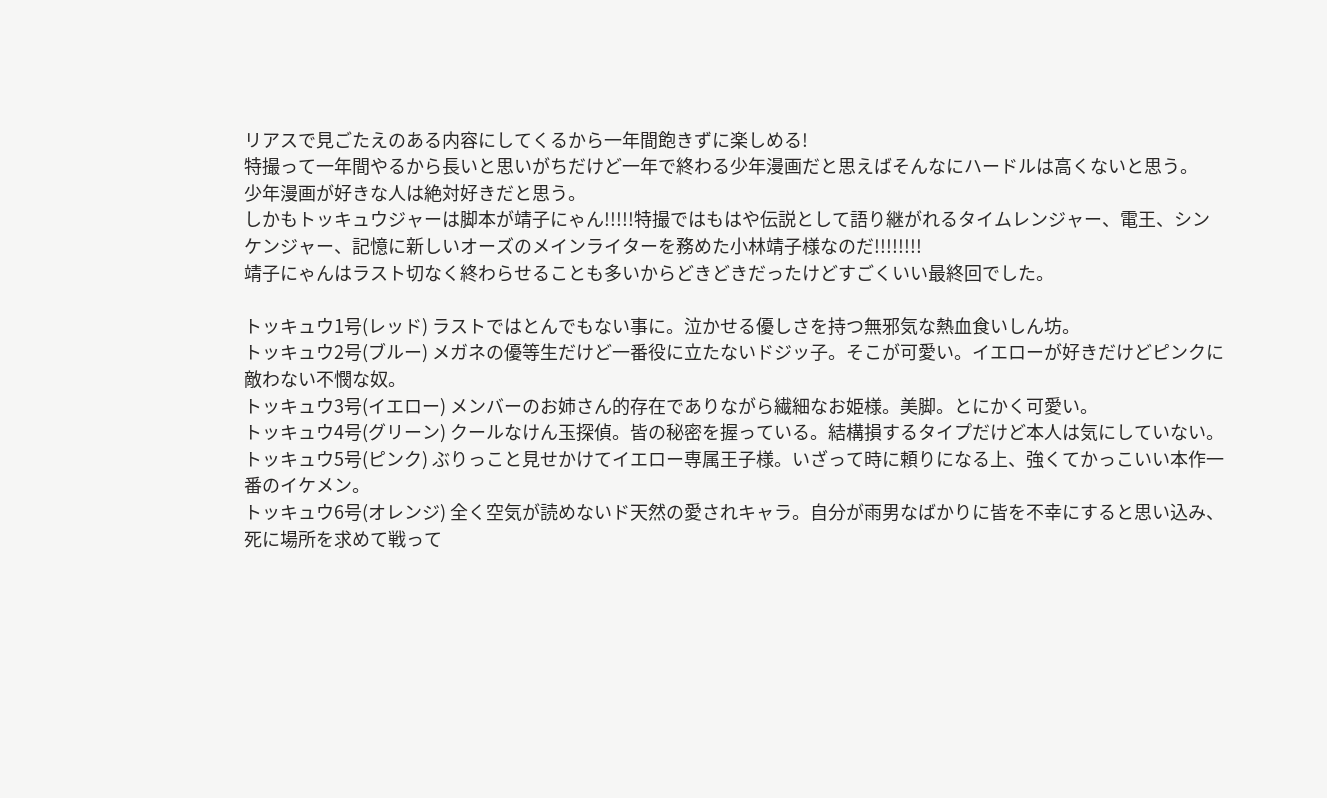リアスで見ごたえのある内容にしてくるから一年間飽きずに楽しめる!
特撮って一年間やるから長いと思いがちだけど一年で終わる少年漫画だと思えばそんなにハードルは高くないと思う。
少年漫画が好きな人は絶対好きだと思う。
しかもトッキュウジャーは脚本が靖子にゃん!!!!!特撮ではもはや伝説として語り継がれるタイムレンジャー、電王、シンケンジャー、記憶に新しいオーズのメインライターを務めた小林靖子様なのだ!!!!!!!!
靖子にゃんはラスト切なく終わらせることも多いからどきどきだったけどすごくいい最終回でした。

トッキュウ1号(レッド) ラストではとんでもない事に。泣かせる優しさを持つ無邪気な熱血食いしん坊。
トッキュウ2号(ブルー) メガネの優等生だけど一番役に立たないドジッ子。そこが可愛い。イエローが好きだけどピンクに敵わない不憫な奴。
トッキュウ3号(イエロー) メンバーのお姉さん的存在でありながら繊細なお姫様。美脚。とにかく可愛い。
トッキュウ4号(グリーン) クールなけん玉探偵。皆の秘密を握っている。結構損するタイプだけど本人は気にしていない。
トッキュウ5号(ピンク) ぶりっこと見せかけてイエロー専属王子様。いざって時に頼りになる上、強くてかっこいい本作一番のイケメン。
トッキュウ6号(オレンジ) 全く空気が読めないド天然の愛されキャラ。自分が雨男なばかりに皆を不幸にすると思い込み、死に場所を求めて戦って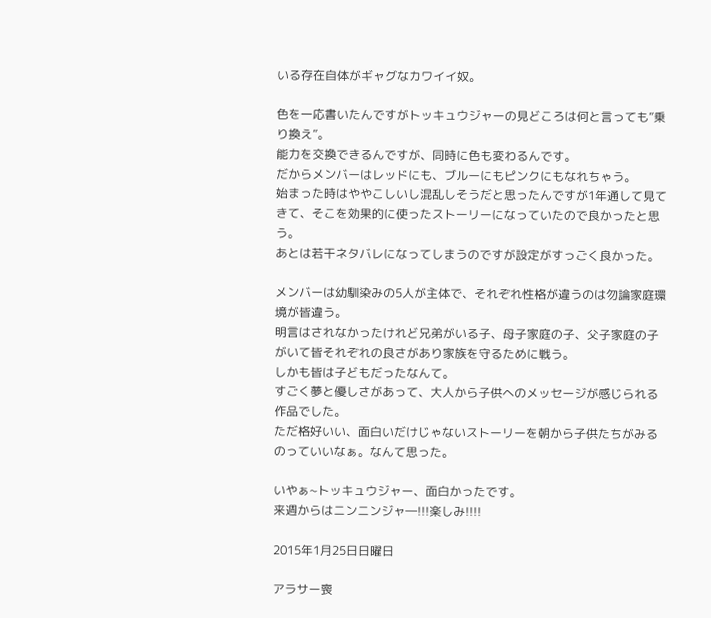いる存在自体がギャグなカワイイ奴。

色を一応書いたんですがトッキュウジャーの見どころは何と言っても”乗り換え”。
能力を交換できるんですが、同時に色も変わるんです。
だからメンバーはレッドにも、ブルーにもピンクにもなれちゃう。
始まった時はややこしいし混乱しそうだと思ったんですが1年通して見てきて、そこを効果的に使ったストーリーになっていたので良かったと思う。
あとは若干ネタバレになってしまうのですが設定がすっごく良かった。

メンバーは幼馴染みの5人が主体で、それぞれ性格が違うのは勿論家庭環境が皆違う。
明言はされなかったけれど兄弟がいる子、母子家庭の子、父子家庭の子がいて皆それぞれの良さがあり家族を守るために戦う。
しかも皆は子どもだったなんて。
すごく夢と優しさがあって、大人から子供へのメッセージが感じられる作品でした。
ただ格好いい、面白いだけじゃないストーリーを朝から子供たちがみるのっていいなぁ。なんて思った。

いやぁ~トッキュウジャー、面白かったです。
来週からはニンニンジャ―!!!楽しみ!!!!

2015年1月25日日曜日

アラサー喪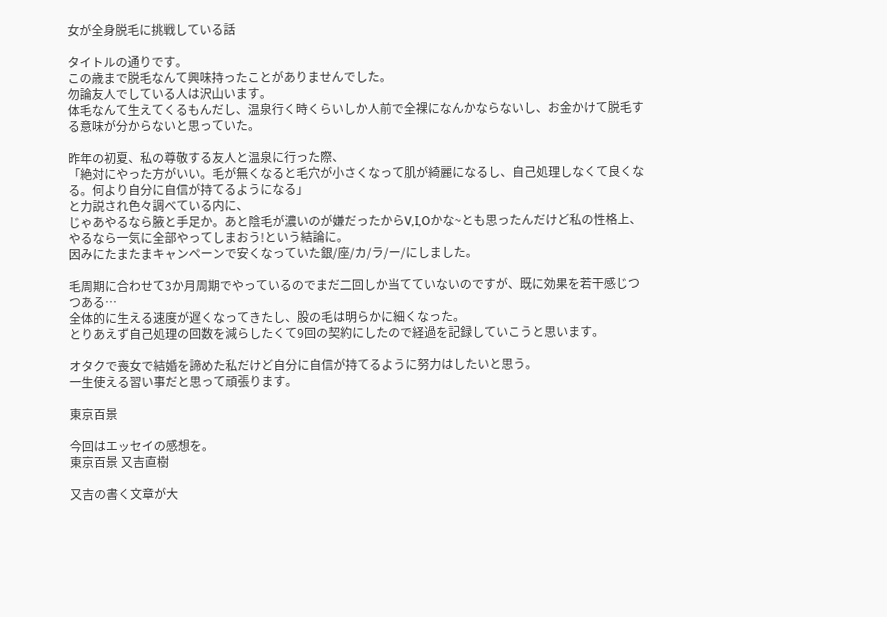女が全身脱毛に挑戦している話

タイトルの通りです。
この歳まで脱毛なんて興味持ったことがありませんでした。
勿論友人でしている人は沢山います。
体毛なんて生えてくるもんだし、温泉行く時くらいしか人前で全裸になんかならないし、お金かけて脱毛する意味が分からないと思っていた。

昨年の初夏、私の尊敬する友人と温泉に行った際、
「絶対にやった方がいい。毛が無くなると毛穴が小さくなって肌が綺麗になるし、自己処理しなくて良くなる。何より自分に自信が持てるようになる」
と力説され色々調べている内に、
じゃあやるなら腋と手足か。あと陰毛が濃いのが嫌だったからV,I,Oかな~とも思ったんだけど私の性格上、やるなら一気に全部やってしまおう!という結論に。
因みにたまたまキャンペーンで安くなっていた銀/座/カ/ラ/ー/にしました。

毛周期に合わせて3か月周期でやっているのでまだ二回しか当てていないのですが、既に効果を若干感じつつある…
全体的に生える速度が遅くなってきたし、股の毛は明らかに細くなった。
とりあえず自己処理の回数を減らしたくて9回の契約にしたので経過を記録していこうと思います。

オタクで喪女で結婚を諦めた私だけど自分に自信が持てるように努力はしたいと思う。
一生使える習い事だと思って頑張ります。

東京百景

今回はエッセイの感想を。
東京百景 又吉直樹

又吉の書く文章が大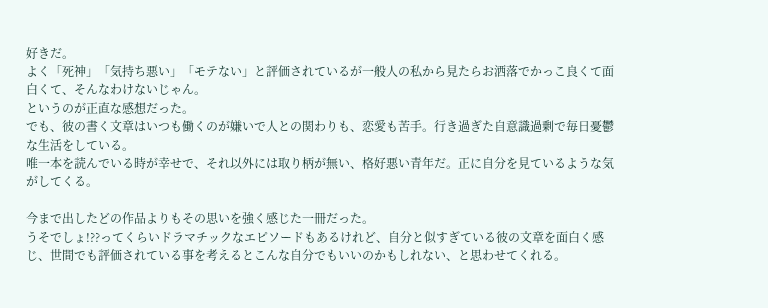好きだ。
よく「死神」「気持ち悪い」「モテない」と評価されているが一般人の私から見たらお洒落でかっこ良くて面白くて、そんなわけないじゃん。
というのが正直な感想だった。
でも、彼の書く文章はいつも働くのが嫌いで人との関わりも、恋愛も苦手。行き過ぎた自意識過剰で毎日憂鬱な生活をしている。
唯一本を読んでいる時が幸せで、それ以外には取り柄が無い、格好悪い青年だ。正に自分を見ているような気がしてくる。

今まで出したどの作品よりもその思いを強く感じた一冊だった。
うそでしょ!??ってくらいドラマチックなエピソードもあるけれど、自分と似すぎている彼の文章を面白く感じ、世間でも評価されている事を考えるとこんな自分でもいいのかもしれない、と思わせてくれる。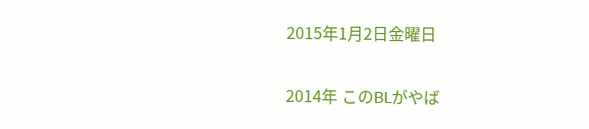2015年1月2日金曜日

2014年 このBLがやば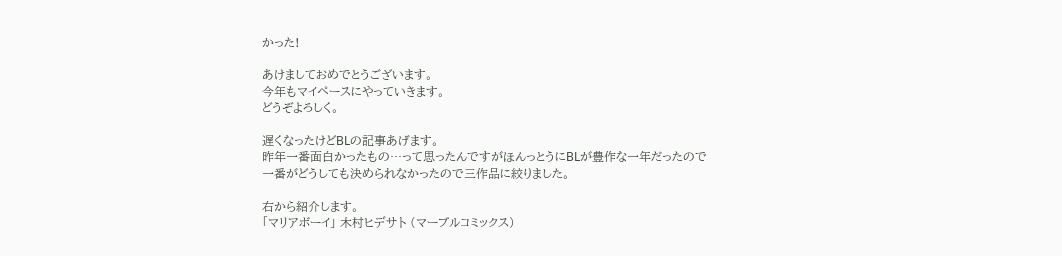かった!

あけましておめでとうございます。
今年もマイペースにやっていきます。
どうぞよろしく。

遅くなったけどBLの記事あげます。
昨年一番面白かったもの…って思ったんですがほんっとうにBLが豊作な一年だったので一番がどうしても決められなかったので三作品に絞りました。

右から紹介します。
「マリアボーイ」 木村ヒデサト (マーブルコミックス)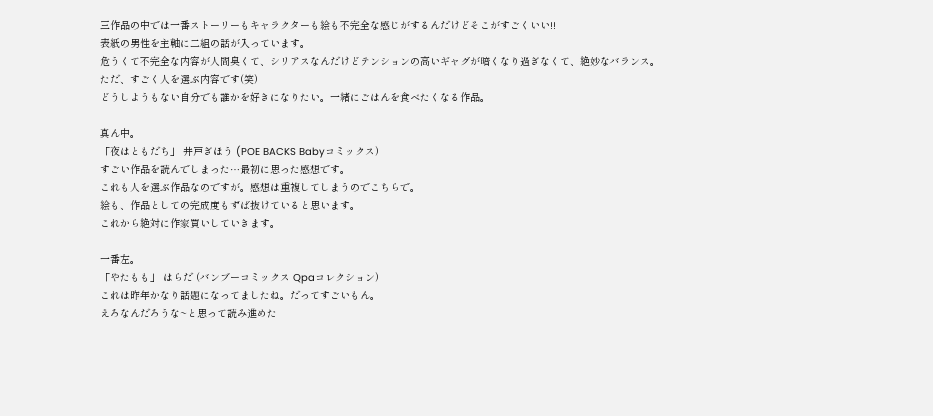三作品の中では一番ストーリーもキャラクターも絵も不完全な感じがするんだけどそこがすごくいい!!
表紙の男性を主軸に二組の話が入っています。
危うくて不完全な内容が人間臭くて、シリアスなんだけどテンションの高いギャグが暗くなり過ぎなくて、絶妙なバランス。
ただ、すごく人を選ぶ内容です(笑)
どうしようもない自分でも誰かを好きになりたい。一緒にごはんを食べたくなる作品。

真ん中。
「夜はともだち」 井戸ぎほう (POE BACKS Babyコミックス)
すごい作品を読んでしまった…最初に思った感想です。
これも人を選ぶ作品なのですが。感想は重複してしまうのでこちらで。
絵も、作品としての完成度もずば抜けていると思います。
これから絶対に作家買いしていきます。

一番左。
「やたもも」 はらだ (バンブーコミックス Qpaコレクション)
これは昨年かなり話題になってましたね。だってすごいもん。
えろなんだろうな~と思って読み進めた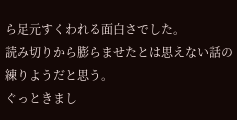ら足元すくわれる面白さでした。
読み切りから膨らませたとは思えない話の練りようだと思う。
ぐっときまし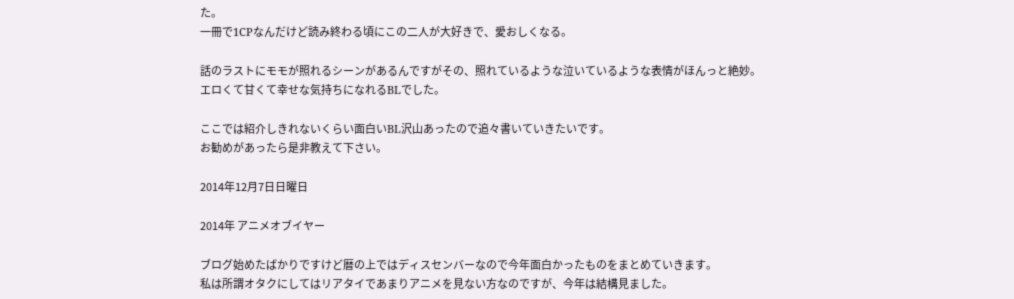た。
一冊で1CPなんだけど読み終わる頃にこの二人が大好きで、愛おしくなる。

話のラストにモモが照れるシーンがあるんですがその、照れているような泣いているような表情がほんっと絶妙。
エロくて甘くて幸せな気持ちになれるBLでした。

ここでは紹介しきれないくらい面白いBL沢山あったので追々書いていきたいです。
お勧めがあったら是非教えて下さい。

2014年12月7日日曜日

2014年 アニメオブイヤー

ブログ始めたばかりですけど暦の上ではディスセンバーなので今年面白かったものをまとめていきます。
私は所謂オタクにしてはリアタイであまりアニメを見ない方なのですが、今年は結構見ました。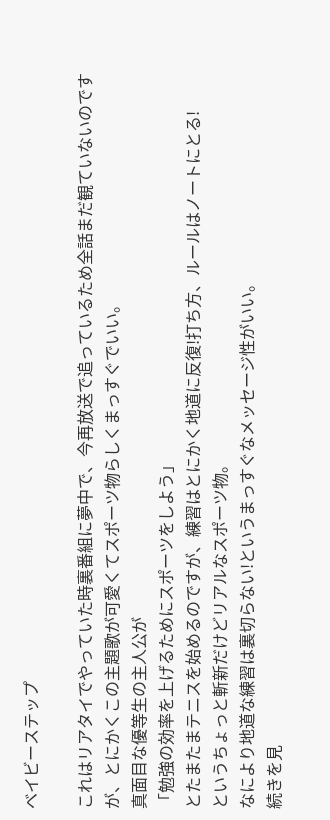ベイビーステップ

これはリアタイでやっていた時裏番組に夢中で、今再放送で追っているため全話まだ観ていないのですが、とにかくこの主題歌が可愛くてスポーツ物らしくまっすぐでいい。
真面目な優等生の主人公が
「勉強の効率を上げるためにスポーツをしよう」
とたまたまテニスを始めるのですが、練習はとにかく地道に反復!打ち方、ルールはノートにとる!
というちょっと斬新だけどリアルなスポーツ物。
なにより地道な練習は裏切らない!というまっすぐなメッセージ性がいい。
続きを見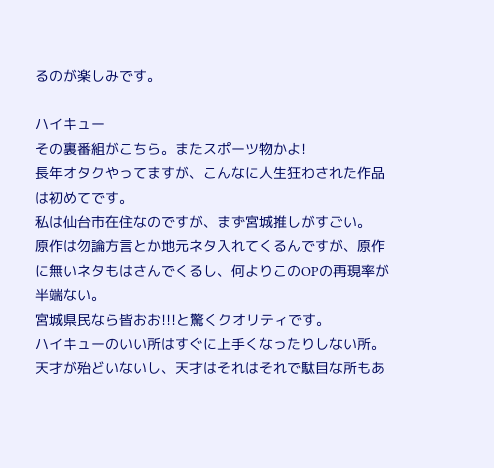るのが楽しみです。

ハイキュー
その裏番組がこちら。またスポーツ物かよ!
長年オタクやってますが、こんなに人生狂わされた作品は初めてです。
私は仙台市在住なのですが、まず宮城推しがすごい。
原作は勿論方言とか地元ネタ入れてくるんですが、原作に無いネタもはさんでくるし、何よりこのOPの再現率が半端ない。
宮城県民なら皆おお!!!と驚くクオリティです。
ハイキューのいい所はすぐに上手くなったりしない所。
天才が殆どいないし、天才はそれはそれで駄目な所もあ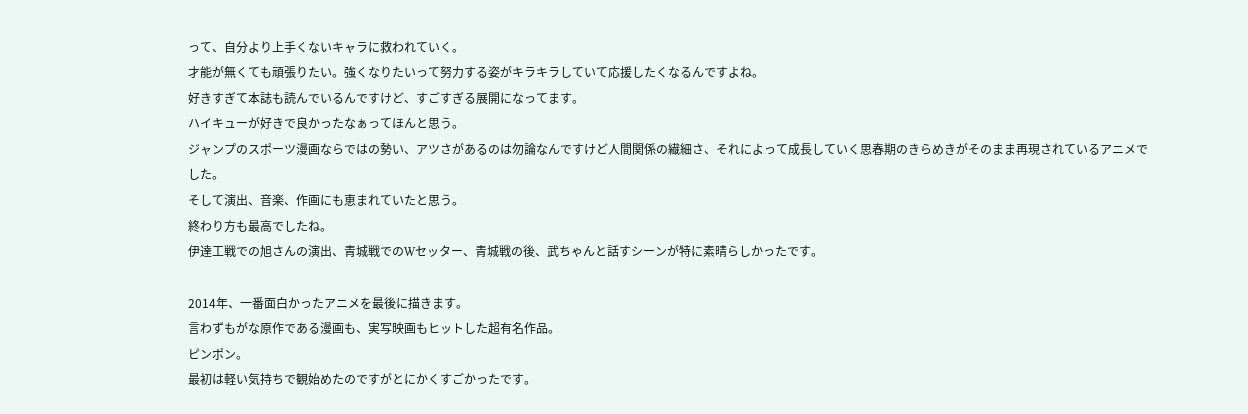って、自分より上手くないキャラに救われていく。
才能が無くても頑張りたい。強くなりたいって努力する姿がキラキラしていて応援したくなるんですよね。
好きすぎて本誌も読んでいるんですけど、すごすぎる展開になってます。
ハイキューが好きで良かったなぁってほんと思う。
ジャンプのスポーツ漫画ならではの勢い、アツさがあるのは勿論なんですけど人間関係の繊細さ、それによって成長していく思春期のきらめきがそのまま再現されているアニメでした。
そして演出、音楽、作画にも恵まれていたと思う。
終わり方も最高でしたね。
伊達工戦での旭さんの演出、青城戦でのWセッター、青城戦の後、武ちゃんと話すシーンが特に素晴らしかったです。

2014年、一番面白かったアニメを最後に描きます。
言わずもがな原作である漫画も、実写映画もヒットした超有名作品。
ピンポン。
最初は軽い気持ちで観始めたのですがとにかくすごかったです。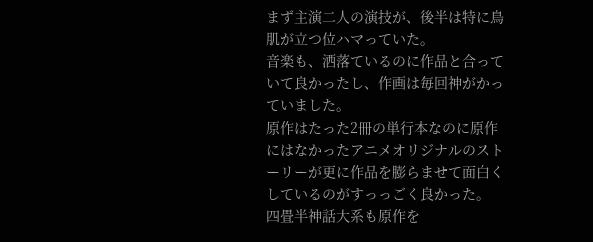まず主演二人の演技が、後半は特に鳥肌が立つ位ハマっていた。
音楽も、洒落ているのに作品と合っていて良かったし、作画は毎回神がかっていました。
原作はたった2冊の単行本なのに原作にはなかったアニメオリジナルのストーリーが更に作品を膨らませて面白くしているのがすっっごく良かった。
四畳半神話大系も原作を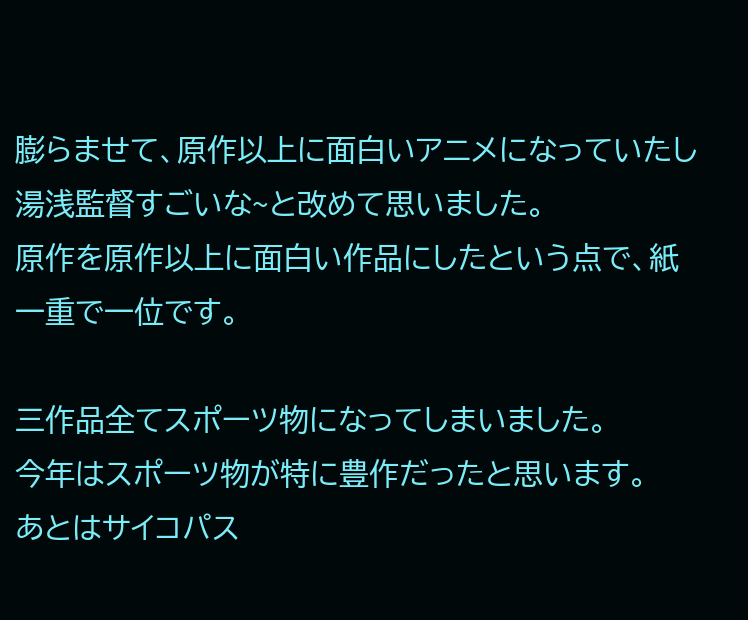膨らませて、原作以上に面白いアニメになっていたし湯浅監督すごいな~と改めて思いました。
原作を原作以上に面白い作品にしたという点で、紙一重で一位です。

三作品全てスポーツ物になってしまいました。
今年はスポーツ物が特に豊作だったと思います。
あとはサイコパス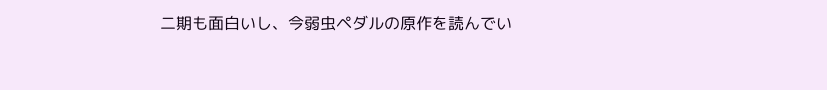二期も面白いし、今弱虫ペダルの原作を読んでい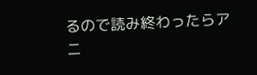るので読み終わったらアニ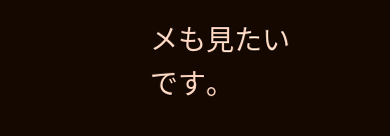メも見たいです。